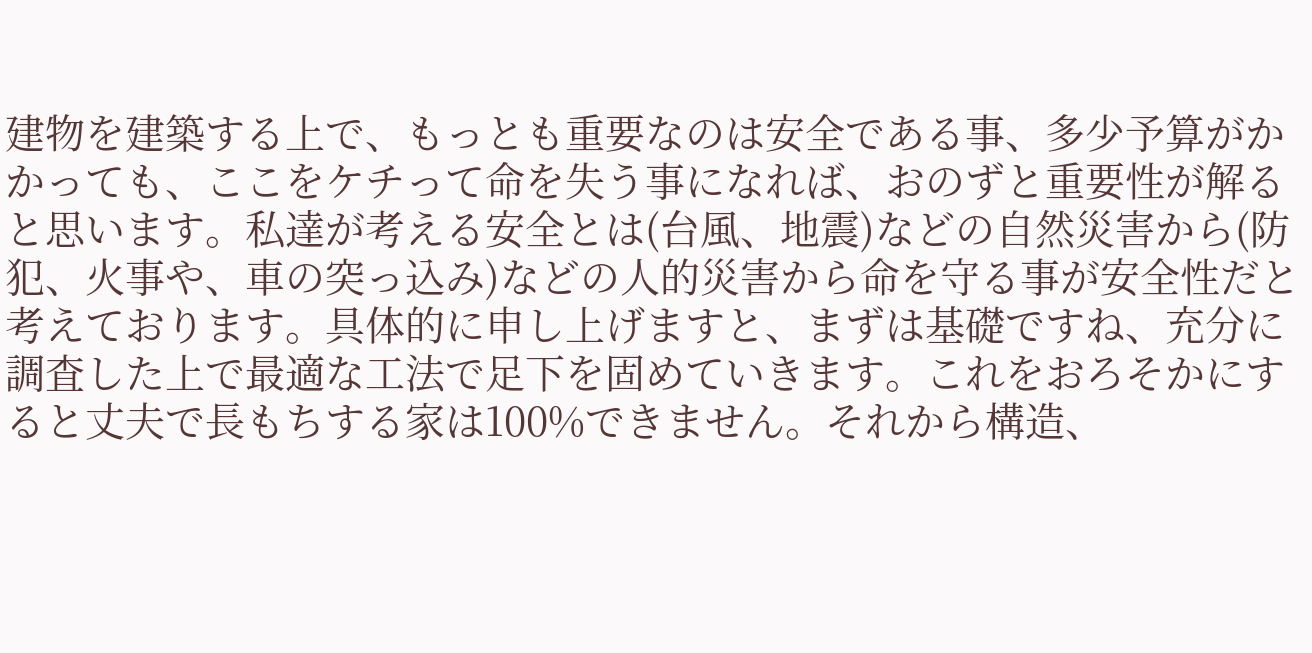建物を建築する上で、もっとも重要なのは安全である事、多少予算がかかっても、ここをケチって命を失う事になれば、おのずと重要性が解ると思います。私達が考える安全とは(台風、地震)などの自然災害から(防犯、火事や、車の突っ込み)などの人的災害から命を守る事が安全性だと考えております。具体的に申し上げますと、まずは基礎ですね、充分に調査した上で最適な工法で足下を固めていきます。これをおろそかにすると丈夫で長もちする家は100%できません。それから構造、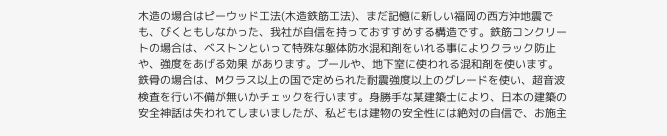木造の場合はピーウッド工法(木造鉄筋工法)、まだ記憶に新しい福岡の西方沖地震でも、びくともしなかった、我社が自信を持っておすすめする構造です。鉄筋コンクリートの場合は、ベストンといって特殊な躯体防水混和剤をいれる事によりクラック防止や、強度をあげる効果 があります。プールや、地下室に使われる混和剤を使います。 鉄骨の場合は、Mクラス以上の国で定められた耐震強度以上のグレードを使い、超音波検査を行い不備が無いかチェックを行います。身勝手な某建築士により、日本の建築の安全神話は失われてしまいましたが、私どもは建物の安全性には絶対の自信で、お施主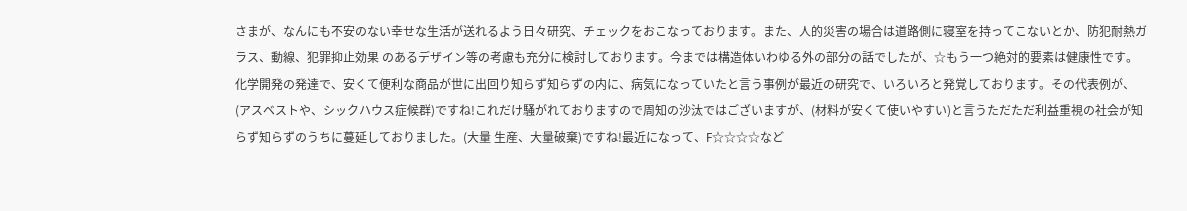さまが、なんにも不安のない幸せな生活が送れるよう日々研究、チェックをおこなっております。また、人的災害の場合は道路側に寝室を持ってこないとか、防犯耐熱ガラス、動線、犯罪抑止効果 のあるデザイン等の考慮も充分に検討しております。今までは構造体いわゆる外の部分の話でしたが、☆もう一つ絶対的要素は健康性です。化学開発の発達で、安くて便利な商品が世に出回り知らず知らずの内に、病気になっていたと言う事例が最近の研究で、いろいろと発覚しております。その代表例が、(アスベストや、シックハウス症候群)ですね!これだけ騒がれておりますので周知の沙汰ではございますが、(材料が安くて使いやすい)と言うただただ利益重視の社会が知らず知らずのうちに蔓延しておりました。(大量 生産、大量破棄)ですね!最近になって、F☆☆☆☆など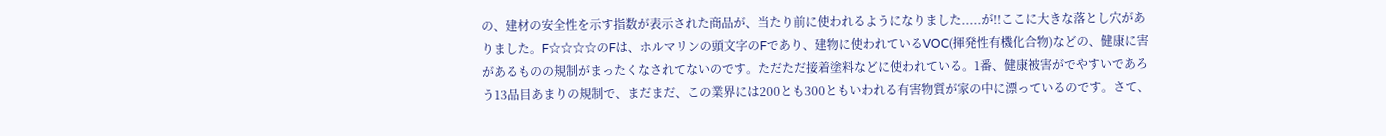の、建材の安全性を示す指数が表示された商品が、当たり前に使われるようになりました.....が!!ここに大きな落とし穴がありました。F☆☆☆☆のFは、ホルマリンの頭文字のFであり、建物に使われているVOC(揮発性有機化合物)などの、健康に害があるものの規制がまったくなされてないのです。ただただ接着塗料などに使われている。1番、健康被害がでやすいであろう13品目あまりの規制で、まだまだ、この業界には200とも300ともいわれる有害物質が家の中に漂っているのです。さて、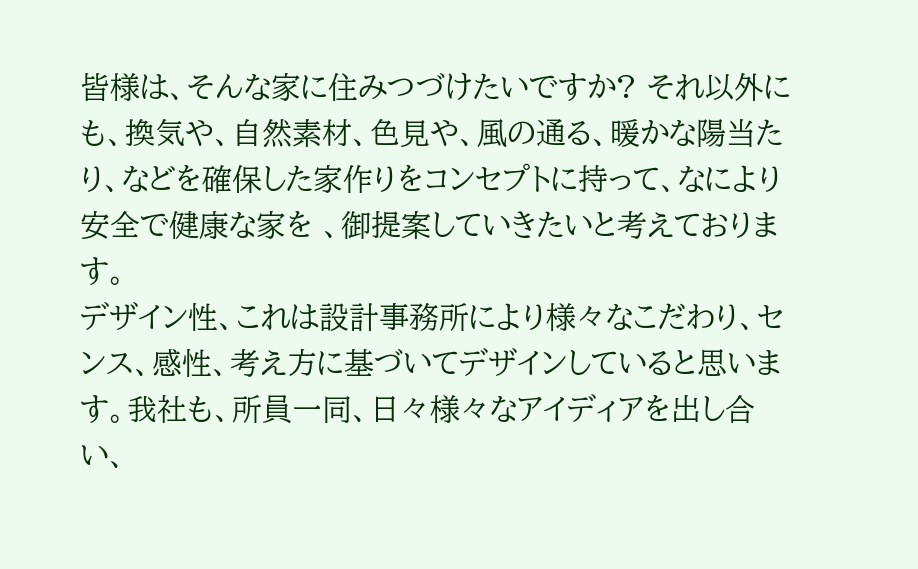皆様は、そんな家に住みつづけたいですか? それ以外にも、換気や、自然素材、色見や、風の通る、暖かな陽当たり、などを確保した家作りをコンセプトに持って、なにより安全で健康な家を 、御提案していきたいと考えております。
デザイン性、これは設計事務所により様々なこだわり、センス、感性、考え方に基づいてデザインしていると思います。我社も、所員一同、日々様々なアイディアを出し合い、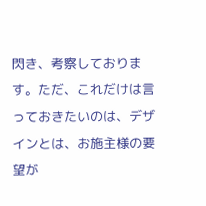閃き、考察しております。ただ、これだけは言っておきたいのは、デザインとは、お施主様の要望が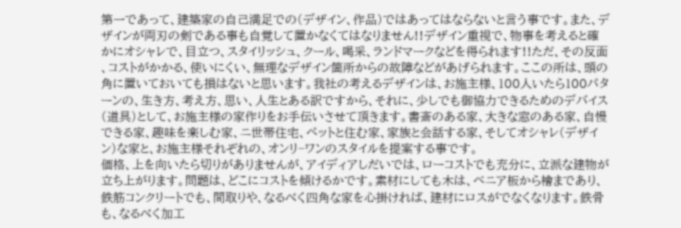第一であって、建築家の自己満足での(デザイン、作品)ではあってはならないと言う事です。また、デザインが両刃の剣である事も自覚して置かなくてはなりません!!デザイン重視で、物事を考えると確かにオシャレで、目立つ、スタイリッシュ、クール、喝采、ランドマークなどを得られます!!ただ、その反面 、コストがかかる、使いにくい、無理なデザイン箇所からの故障などがあげられます。ここの所は、頭の角に置いておいても損はないと思います。我社の考えるデザインは、お施主様、100人いたら100パターンの、生き方、考え方、思い、人生とある訳ですから、それに、少しでも御協力できるためのデバイス(道具)として、お施主様の家作りをお手伝いさせて頂きます。書斎のある家、大きな窓のある家、自慢できる家、趣味を楽しむ家、ニ世帯住宅、ペットと住む家、家族と会話する家、そしてオシャレ(デザイン)な家と、お施主様それぞれの、オンリ−ワンのスタイルを提案する事です。
価格、上を向いたら切りがありませんが、アイディアしだいでは、ローコストでも充分に、立派な建物が立ち上がります。問題は、どこにコストを傾けるかです。素材にしても木は、ベニア板から檜まであり、鉄筋コンクリートでも、間取りや、なるべく四角な家を心掛ければ、建材にロスがでなくなります。鉄骨も、なるべく加工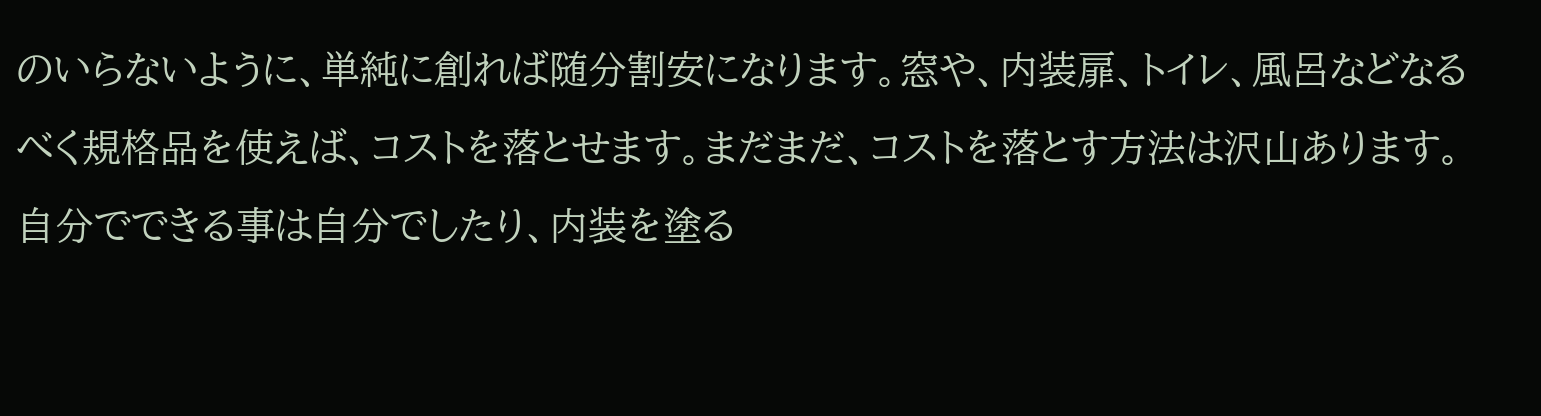のいらないように、単純に創れば随分割安になります。窓や、内装扉、トイレ、風呂などなるべく規格品を使えば、コストを落とせます。まだまだ、コストを落とす方法は沢山あります。自分でできる事は自分でしたり、内装を塗る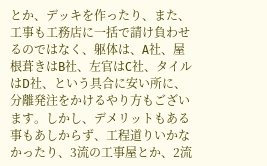とか、デッキを作ったり、また、工事も工務店に一括で請け負わせるのではなく、躯体は、A社、屋根葺きはB社、左官はC社、タイルはD社、という具合に安い所に、分離発注をかけるやり方もございます。しかし、デメリットもある事もあしからず、工程道りいかなかったり、3流の工事屋とか、2流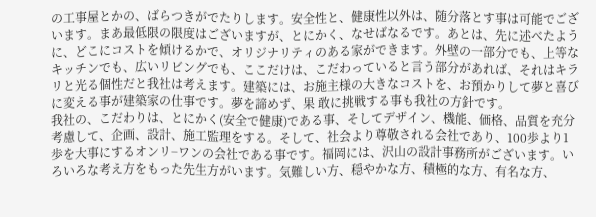の工事屋とかの、ばらつきがでたりします。安全性と、健康性以外は、随分落とす事は可能でございます。まあ最低限の限度はございますが、とにかく、なせばなるです。あとは、先に述べたように、どこにコストを傾けるかで、オリジナリティのある家ができます。外壁の一部分でも、上等なキッチンでも、広いリビングでも、ここだけは、こだわっていると言う部分があれば、それはキラリと光る個性だと我社は考えます。建築には、お施主様の大きなコストを、お預かりして夢と喜びに変える事が建築家の仕事です。夢を諦めず、果 敢に挑戦する事も我社の方針です。
我社の、こだわりは、とにかく(安全で健康)である事、そしてデザイン、機能、価格、品質を充分考慮して、企画、設計、施工監理をする。そして、社会より尊敬される会社であり、100歩より1歩を大事にするオンリ−ワンの会社である事です。福岡には、沢山の設計事務所がございます。いろいろな考え方をもった先生方がいます。気難しい方、穏やかな方、積極的な方、有名な方、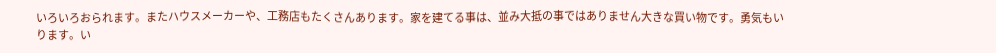いろいろおられます。またハウスメーカーや、工務店もたくさんあります。家を建てる事は、並み大抵の事ではありません大きな買い物です。勇気もいります。い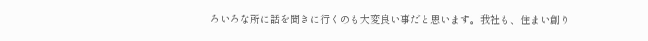ろいろな所に話を聞きに行くのも大変良い事だと思います。我社も、住まい創り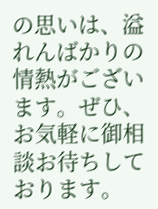の思いは、溢れんばかりの情熱がございます。ぜひ、お気軽に御相談お待ちしております。